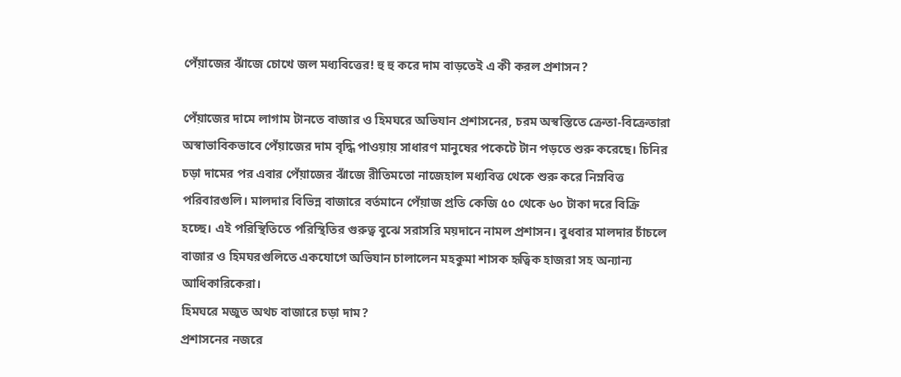পেঁয়াজের ঝাঁজে চোখে জল মধ্যবিত্তের! হু হু করে দাম বাড়তেই এ কী করল প্রশাসন?

পেঁয়াজের দামে লাগাম টানতে বাজার ও হিমঘরে অভিযান প্রশাসনের, চরম অস্বস্তিতে ক্রেতা-বিক্রেতারা
অস্বাভাবিকভাবে পেঁয়াজের দাম বৃদ্ধি পাওয়ায় সাধারণ মানুষের পকেটে টান পড়তে শুরু করেছে। চিনির চড়া দামের পর এবার পেঁয়াজের ঝাঁজে রীতিমতো নাজেহাল মধ্যবিত্ত থেকে শুরু করে নিম্নবিত্ত পরিবারগুলি। মালদার বিভিন্ন বাজারে বর্তমানে পেঁয়াজ প্রতি কেজি ৫০ থেকে ৬০ টাকা দরে বিক্রি হচ্ছে। এই পরিস্থিতিতে পরিস্থিতির গুরুত্ব বুঝে সরাসরি ময়দানে নামল প্রশাসন। বুধবার মালদার চাঁচলে বাজার ও হিমঘরগুলিতে একযোগে অভিযান চালালেন মহকুমা শাসক হৃত্বিক হাজরা সহ অন্যান্য আধিকারিকেরা।
হিমঘরে মজুত অথচ বাজারে চড়া দাম?
প্রশাসনের নজরে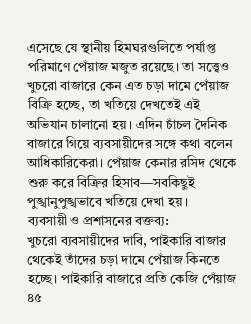এসেছে যে স্থানীয় হিমঘরগুলিতে পর্যাপ্ত পরিমাণে পেঁয়াজ মজুত রয়েছে। তা সত্ত্বেও খুচরো বাজারে কেন এত চড়া দামে পেঁয়াজ বিক্রি হচ্ছে, তা খতিয়ে দেখতেই এই অভিযান চালানো হয়। এদিন চাঁচল দৈনিক বাজারে গিয়ে ব্যবসায়ীদের সঙ্গে কথা বলেন আধিকারিকেরা। পেঁয়াজ কেনার রসিদ থেকে শুরু করে বিক্রির হিসাব—সবকিছুই পুঙ্খানুপুঙ্খভাবে খতিয়ে দেখা হয়।
ব্যবসায়ী ও প্রশাসনের বক্তব্য:
খুচরো ব্যবসায়ীদের দাবি, পাইকারি বাজার থেকেই তাঁদের চড়া দামে পেঁয়াজ কিনতে হচ্ছে। পাইকারি বাজারে প্রতি কেজি পেঁয়াজ ৪৫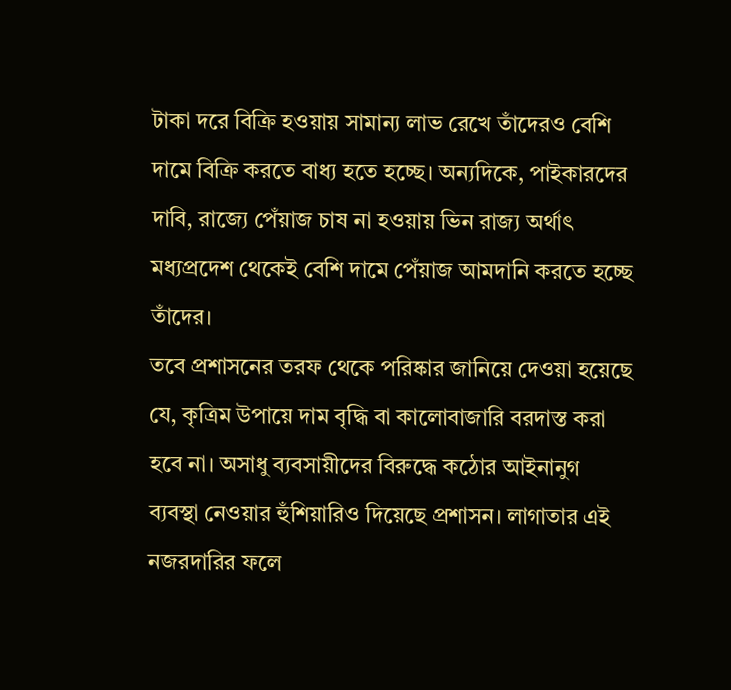টাকা দরে বিক্রি হওয়ায় সামান্য লাভ রেখে তাঁদেরও বেশি দামে বিক্রি করতে বাধ্য হতে হচ্ছে। অন্যদিকে, পাইকারদের দাবি, রাজ্যে পেঁয়াজ চাষ না হওয়ায় ভিন রাজ্য অর্থাৎ মধ্যপ্রদেশ থেকেই বেশি দামে পেঁয়াজ আমদানি করতে হচ্ছে তাঁদের।
তবে প্রশাসনের তরফ থেকে পরিষ্কার জানিয়ে দেওয়া হয়েছে যে, কৃত্রিম উপায়ে দাম বৃদ্ধি বা কালোবাজারি বরদাস্ত করা হবে না। অসাধু ব্যবসায়ীদের বিরুদ্ধে কঠোর আইনানুগ ব্যবস্থা নেওয়ার হুঁশিয়ারিও দিয়েছে প্রশাসন। লাগাতার এই নজরদারির ফলে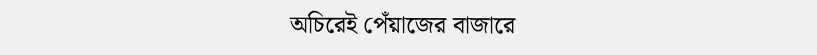অচিরেই পেঁয়াজের বাজারে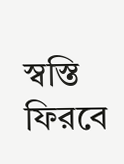স্বস্তি ফিরবে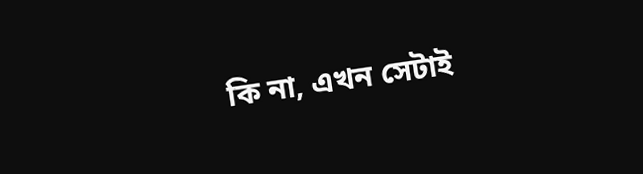কি না, এখন সেটাই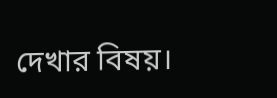দেখার বিষয়।